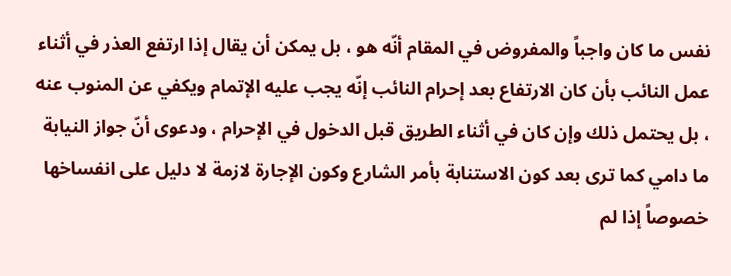نفس ما كان واجباً والمفروض في المقام أنّه هو ، بل يمكن أن يقال إذا ارتفع العذر في أثناء عمل النائب بأن كان الارتفاع بعد إحرام النائب إنّه يجب عليه الإتمام ويكفي عن المنوب عنه ، بل يحتمل ذلك وإن كان في أثناء الطريق قبل الدخول في الإحرام ، ودعوى أنّ جواز النيابة ما دامي كما ترى بعد كون الاستنابة بأمر الشارع وكون الإجارة لازمة لا دليل على انفساخها خصوصاً إذا لم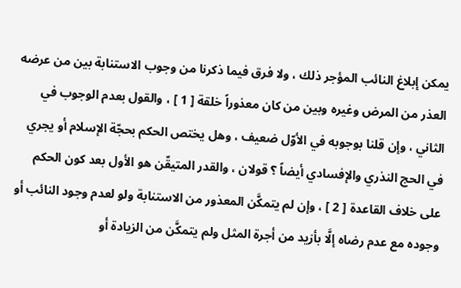يمكن إبلاغ النائب المؤجر ذلك ، ولا فرق فيما ذكرنا من وجوب الاستنابة بين من عرضه العذر من المرض وغيره وبين من كان معذوراً خلقة [ 1 ] ، والقول بعدم الوجوب في الثاني ، وإن قلنا بوجوبه في الأوّل ضعيف ، وهل يختص الحكم بحجّة الإسلام أو يجري في الحج النذري والإفسادي أيضاً ؟ قولان ، والقدر المتيقّن هو الأول بعد كون الحكم على خلاف القاعدة [ 2 ] ، وإن لم يتمكَّن المعذور من الاستنابة ولو لعدم وجود النائب أو وجوده مع عدم رضاه إلَّا بأزيد من أجرة المثل ولم يتمكَّن من الزيادة أو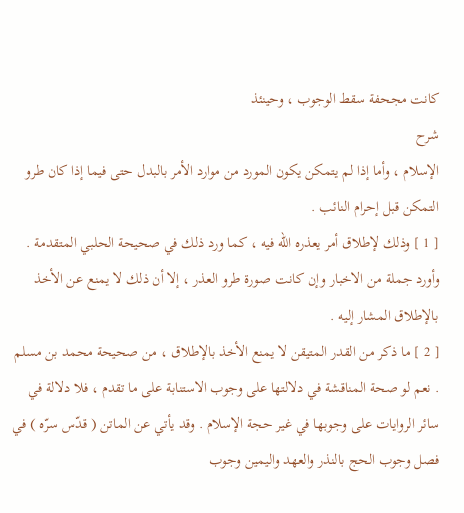كانت مجحفة سقط الوجوب ، وحينئذ
شرح
الإسلام ، وأما إذا لم يتمكن يكون المورد من موارد الأمر بالبدل حتى فيما إذا كان طرو التمكن قبل إحرام النائب .
[ 1 ] وذلك لإطلاق أمر يعذره الله فيه ، كما ورد ذلك في صحيحة الحلبي المتقدمة . وأورد جملة من الاخبار وإن كانت صورة طرو العذر ، إلا أن ذلك لا يمنع عن الأخذ بالإطلاق المشار إليه .
[ 2 ] ما ذكر من القدر المتيقن لا يمنع الأخذ بالإطلاق ، من صحيحة محمد بن مسلم . نعم لو صحة المناقشة في دلالتها على وجوب الاستنابة على ما تقدم ، فلا دلالة في سائر الروايات على وجوبها في غير حجة الإسلام . وقد يأتي عن الماتن ( قدّس سرّه ) في فصل وجوب الحج بالنذر والعهد واليمين وجوب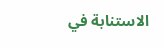الاستنابة في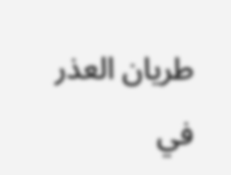طريان العذر في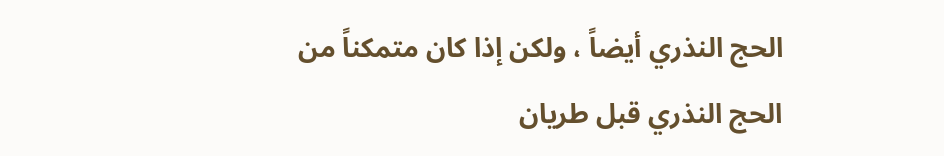الحج النذري أيضاً ، ولكن إذا كان متمكناً من الحج النذري قبل طريان